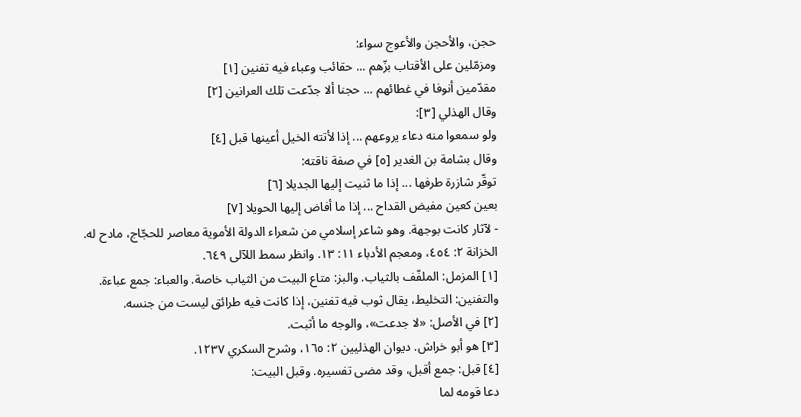حجن، والأحجن والأعوج سواء:
ومزمّلين على الأقتاب بزّهم ... حقائب وعباء فيه تفنين [١]
مقدّمين أنوفا في غطائهم ... حجنا ألا جدّعت تلك العرانين [٢]
وقال الهذلي [٣]:
ولو سمعوا منه دعاء يروعهم ... إذا لأتته الخيل أعينها قبل [٤]
وقال بشامة بن الغدير [٥] في صفة ناقته:
توقّر شازرة طرفها ... إذا ما ثنيت إليها الجديلا [٦]
بعين كعين مفيض القداح ... إذا ما أفاض إليها الحويلا [٧]
- لآثار كانت بوجهة. وهو شاعر إسلامي من شعراء الدولة الأموية معاصر للحجّاج، مادح له.
الخزانة ٢: ٤٥٤، ومعجم الأدباء ١١: ١٣. وانظر سمط اللآلى ٦٤٩.
[١] المزمل: الملفّف بالثياب. والبز: متاع البيت من الثياب خاصة. والعباء: جمع عباءة.
والتفنين: التخليط، يقال ثوب فيه تفنين، إذا كانت فيه طرائق ليست من جنسه.
[٢] في الأصل: «لا جدعت»، والوجه ما أثبت.
[٣] هو أبو خراش. ديوان الهذليين ٢: ١٦٥، وشرح السكري ١٢٣٧.
[٤] قبل: جمع أقبل، وقد مضى تفسيره. وقبل البيت:
دعا قومه لما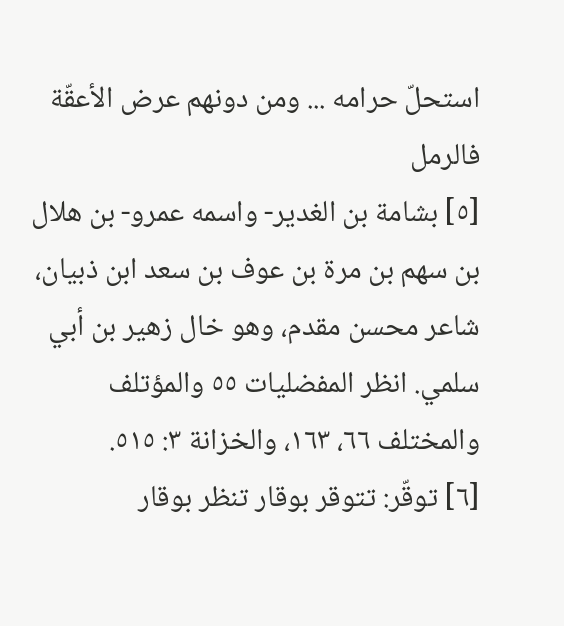استحلّ حرامه ... ومن دونهم عرض الأعقّة فالرمل
[٥] بشامة بن الغدير- واسمه عمرو- بن هلال بن سهم بن مرة بن عوف بن سعد ابن ذبيان، شاعر محسن مقدم، وهو خال زهير بن أبي سلمي. انظر المفضليات ٥٥ والمؤتلف والمختلف ٦٦، ١٦٣، والخزانة ٣: ٥١٥.
[٦] توقّر: تتوقر بوقار تنظر بوقار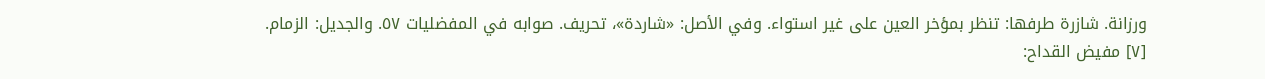ورزانة. شازرة طرفها: تنظر بمؤخر العين على غير استواء. وفي الأصل: «شاردة»، تحريف. صوابه في المفضليات ٥٧. والجديل: الزمام.
[٧] مفيض القداح: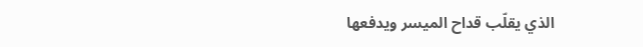الذي يقلّب قداح الميسر ويدفعها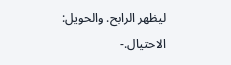ليظهر الرابح. والحويل: الاحتيال.-